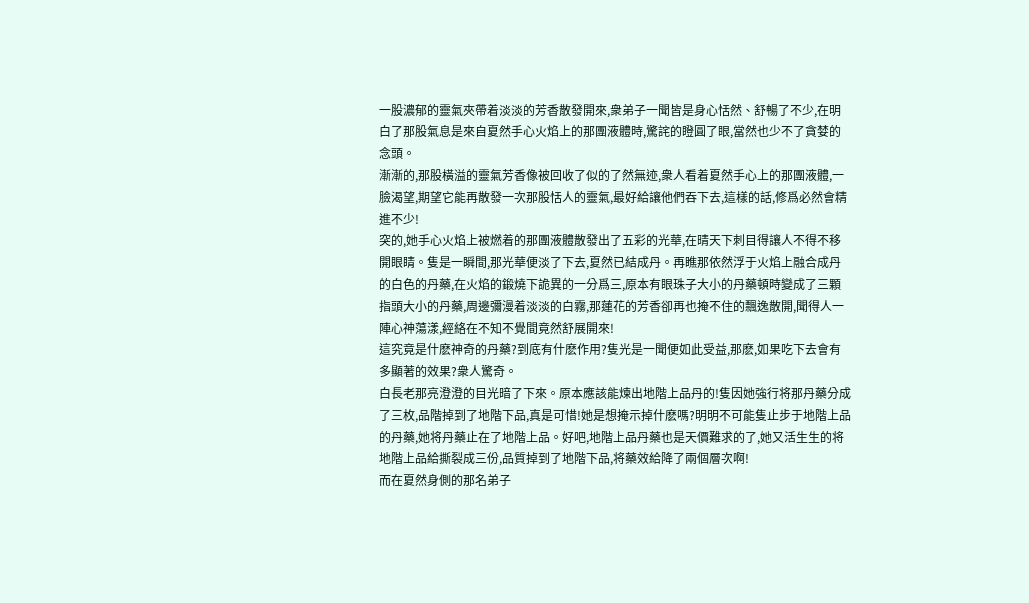一股濃郁的靈氣夾帶着淡淡的芳香散發開來,衆弟子一聞皆是身心恬然、舒暢了不少,在明白了那股氣息是來自夏然手心火焰上的那團液體時,驚詫的瞪圓了眼,當然也少不了貪婪的念頭。
漸漸的,那股橫溢的靈氣芳香像被回收了似的了然無迹,衆人看着夏然手心上的那團液體,一臉渴望,期望它能再散發一次那股恬人的靈氣,最好給讓他們吞下去,這樣的話,修爲必然會精進不少!
突的,她手心火焰上被燃着的那團液體散發出了五彩的光華,在晴天下刺目得讓人不得不移開眼睛。隻是一瞬間,那光華便淡了下去,夏然已結成丹。再瞧那依然浮于火焰上融合成丹的白色的丹藥,在火焰的鍛燒下詭異的一分爲三,原本有眼珠子大小的丹藥頓時變成了三顆指頭大小的丹藥,周邊彌漫着淡淡的白霧,那蓮花的芳香卻再也掩不住的飄逸散開,聞得人一陣心神蕩漾,經絡在不知不覺間竟然舒展開來!
這究竟是什麽神奇的丹藥?到底有什麽作用?隻光是一聞便如此受益,那麽,如果吃下去會有多顯著的效果?衆人驚奇。
白長老那亮澄澄的目光暗了下來。原本應該能煉出地階上品丹的!隻因她強行将那丹藥分成了三枚,品階掉到了地階下品,真是可惜!她是想掩示掉什麽嗎?明明不可能隻止步于地階上品的丹藥,她将丹藥止在了地階上品。好吧,地階上品丹藥也是天價難求的了,她又活生生的将地階上品給撕裂成三份,品質掉到了地階下品,将藥效給降了兩個層次啊!
而在夏然身側的那名弟子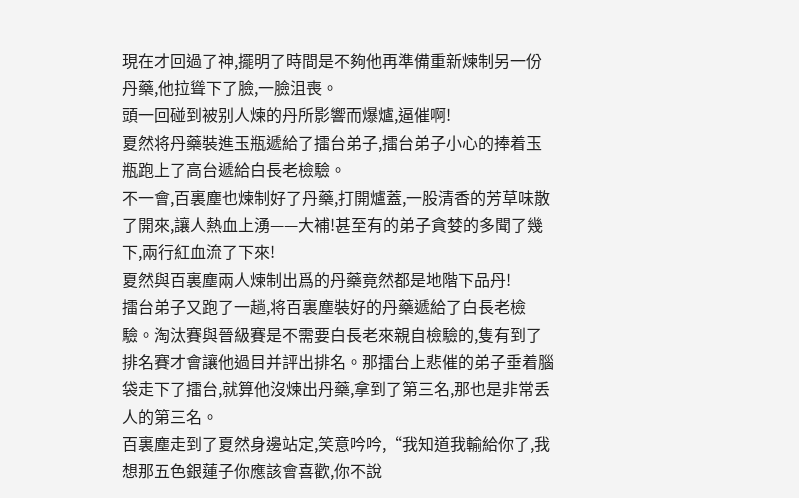現在才回過了神,擺明了時間是不夠他再準備重新煉制另一份丹藥,他拉聳下了臉,一臉沮喪。
頭一回碰到被别人煉的丹所影響而爆爐,逼催啊!
夏然将丹藥裝進玉瓶遞給了擂台弟子,擂台弟子小心的捧着玉瓶跑上了高台遞給白長老檢驗。
不一會,百裏塵也煉制好了丹藥,打開爐蓋,一股清香的芳草味散了開來,讓人熱血上湧——大補!甚至有的弟子貪婪的多聞了幾下,兩行紅血流了下來!
夏然與百裏塵兩人煉制出爲的丹藥竟然都是地階下品丹!
擂台弟子又跑了一趟,将百裏塵裝好的丹藥遞給了白長老檢驗。淘汰賽與晉級賽是不需要白長老來親自檢驗的,隻有到了排名賽才會讓他過目并評出排名。那擂台上悲催的弟子垂着腦袋走下了擂台,就算他沒煉出丹藥,拿到了第三名,那也是非常丢人的第三名。
百裏塵走到了夏然身邊站定,笑意吟吟,“我知道我輸給你了,我想那五色銀蓮子你應該會喜歡,你不說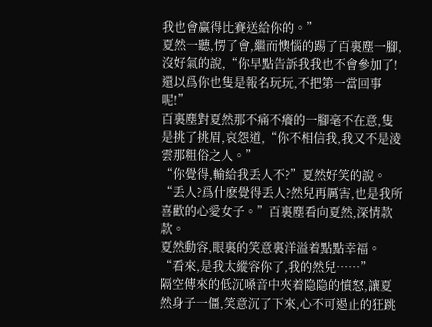我也會赢得比賽送給你的。”
夏然一聽,愣了會,繼而懊惱的踢了百裏塵一腳,沒好氣的說,“你早點告訴我我也不會參加了!還以爲你也隻是報名玩玩,不把第一當回事呢!”
百裏塵對夏然那不痛不癢的一腳毫不在意,隻是挑了挑眉,哀怨道,“你不相信我,我又不是淩雲那粗俗之人。”
“你覺得,輸給我丢人不?”夏然好笑的說。
“丢人?爲什麽覺得丢人?然兒再厲害,也是我所喜歡的心愛女子。”百裏塵看向夏然,深情款款。
夏然動容,眼裏的笑意裏洋溢着點點幸福。
“看來,是我太縱容你了,我的然兒……”
隔空傳來的低沉嗓音中夾着隐隐的憤怒,讓夏然身子一僵,笑意沉了下來,心不可遏止的狂跳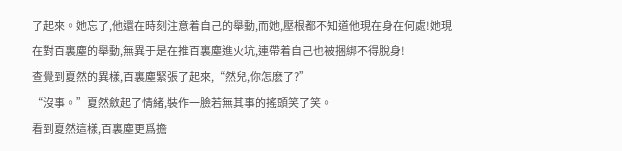了起來。她忘了,他還在時刻注意着自己的舉動,而她,壓根都不知道他現在身在何處!她現在對百裏塵的舉動,無異于是在推百裏塵進火坑,連帶着自己也被捆綁不得脫身!
查覺到夏然的異樣,百裏塵緊張了起來,“然兒,你怎麽了?”
“沒事。”夏然斂起了情緒,裝作一臉若無其事的搖頭笑了笑。
看到夏然這樣,百裏塵更爲擔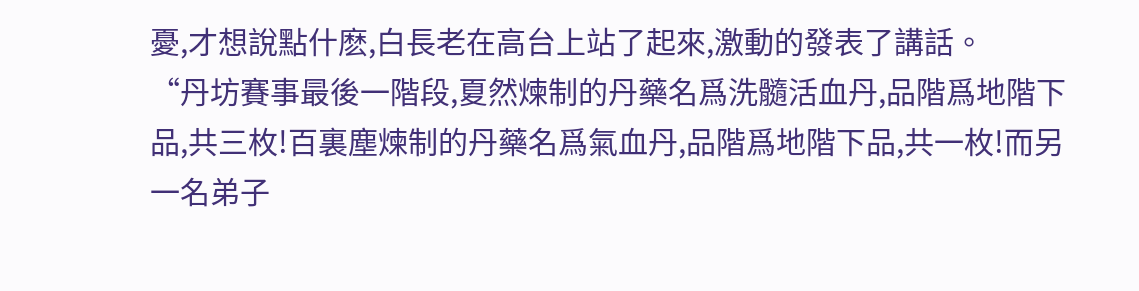憂,才想說點什麽,白長老在高台上站了起來,激動的發表了講話。
“丹坊賽事最後一階段,夏然煉制的丹藥名爲洗髓活血丹,品階爲地階下品,共三枚!百裏塵煉制的丹藥名爲氣血丹,品階爲地階下品,共一枚!而另一名弟子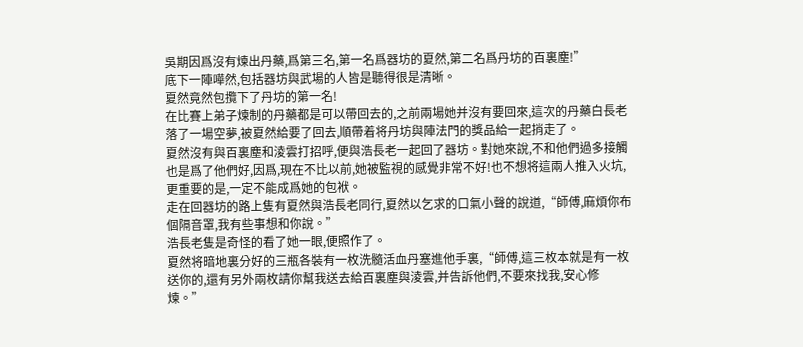吳期因爲沒有煉出丹藥,爲第三名,第一名爲器坊的夏然,第二名爲丹坊的百裏塵!”
底下一陣嘩然,包括器坊與武場的人皆是聽得很是清晰。
夏然竟然包攬下了丹坊的第一名!
在比賽上弟子煉制的丹藥都是可以帶回去的,之前兩場她并沒有要回來,這次的丹藥白長老落了一場空夢,被夏然給要了回去,順帶着将丹坊與陣法門的獎品給一起捎走了。
夏然沒有與百裏塵和淩雲打招呼,便與浩長老一起回了器坊。對她來說,不和他們過多接觸也是爲了他們好,因爲,現在不比以前,她被監視的感覺非常不好!也不想将這兩人推入火坑,更重要的是,一定不能成爲她的包袱。
走在回器坊的路上隻有夏然與浩長老同行,夏然以乞求的口氣小聲的說道,“師傅,麻煩你布個隔音罩,我有些事想和你說。”
浩長老隻是奇怪的看了她一眼,便照作了。
夏然将暗地裏分好的三瓶各裝有一枚洗髓活血丹塞進他手裏,“師傅,這三枚本就是有一枚送你的,還有另外兩枚請你幫我送去給百裏塵與淩雲,并告訴他們,不要來找我,安心修煉。”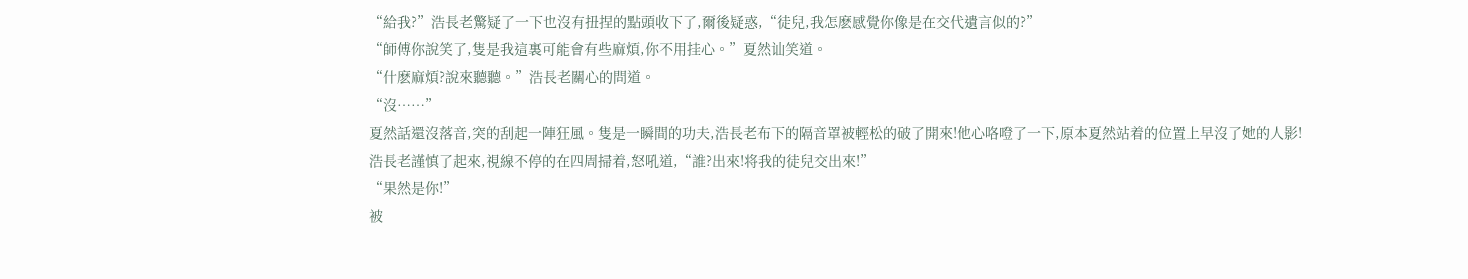“給我?”浩長老驚疑了一下也沒有扭捏的點頭收下了,爾後疑惑,“徒兒,我怎麽感覺你像是在交代遺言似的?”
“師傅你說笑了,隻是我這裏可能會有些麻煩,你不用挂心。”夏然讪笑道。
“什麽麻煩?說來聽聽。”浩長老關心的問道。
“沒……”
夏然話還沒落音,突的刮起一陣狂風。隻是一瞬間的功夫,浩長老布下的隔音罩被輕松的破了開來!他心咯噔了一下,原本夏然站着的位置上早沒了她的人影!
浩長老謹慎了起來,視線不停的在四周掃着,怒吼道,“誰?出來!将我的徒兒交出來!”
“果然是你!”
被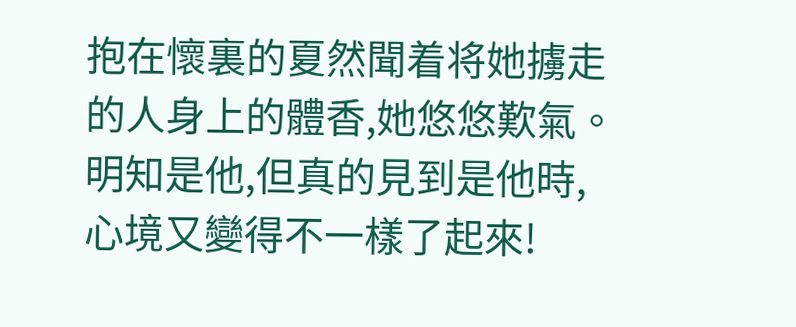抱在懷裏的夏然聞着将她擄走的人身上的體香,她悠悠歎氣。明知是他,但真的見到是他時,心境又變得不一樣了起來!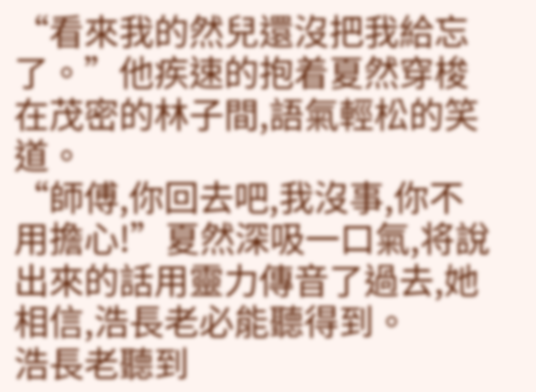“看來我的然兒還沒把我給忘了。”他疾速的抱着夏然穿梭在茂密的林子間,語氣輕松的笑道。
“師傅,你回去吧,我沒事,你不用擔心!”夏然深吸一口氣,将說出來的話用靈力傳音了過去,她相信,浩長老必能聽得到。
浩長老聽到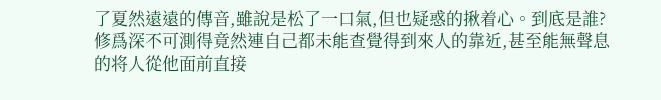了夏然遠遠的傳音,雖說是松了一口氣,但也疑惑的揪着心。到底是誰?修爲深不可測得竟然連自己都未能查覺得到來人的靠近,甚至能無聲息的将人從他面前直接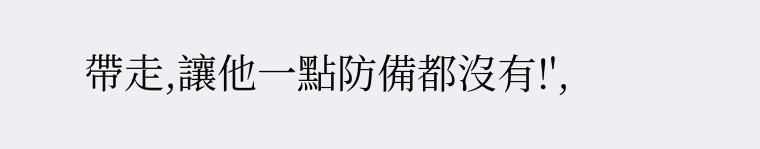帶走,讓他一點防備都沒有!',